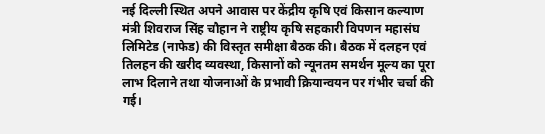नई दिल्ली स्थित अपने आवास पर केंद्रीय कृषि एवं किसान कल्याण मंत्री शिवराज सिंह चौहान ने राष्ट्रीय कृषि सहकारी विपणन महासंघ लिमिटेड (नाफेड) की विस्तृत समीक्षा बैठक की। बैठक में दलहन एवं तिलहन की खरीद व्यवस्था, किसानों को न्यूनतम समर्थन मूल्य का पूरा लाभ दिलाने तथा योजनाओं के प्रभावी क्रियान्वयन पर गंभीर चर्चा की गई।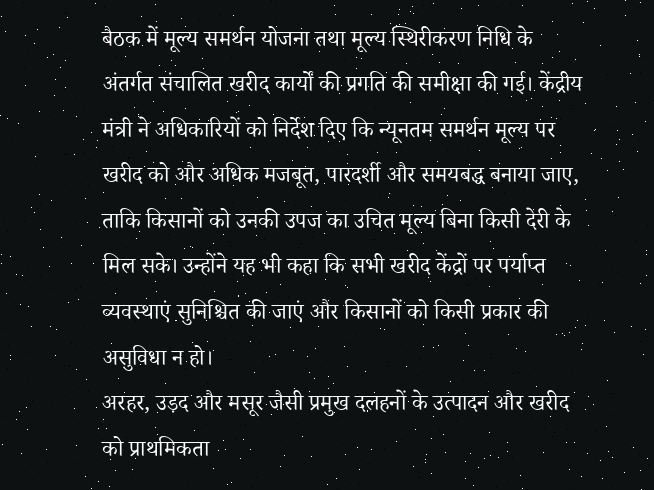बैठक में मूल्य समर्थन योजना तथा मूल्य स्थिरीकरण निधि के अंतर्गत संचालित खरीद कार्यों की प्रगति की समीक्षा की गई। केंद्रीय मंत्री ने अधिकारियों को निर्देश दिए कि न्यूनतम समर्थन मूल्य पर खरीद को और अधिक मजबूत, पारदर्शी और समयबद्ध बनाया जाए, ताकि किसानों को उनकी उपज का उचित मूल्य बिना किसी देरी के मिल सके। उन्होंने यह भी कहा कि सभी खरीद केंद्रों पर पर्याप्त व्यवस्थाएं सुनिश्चित की जाएं और किसानों को किसी प्रकार की असुविधा न हो।
अरहर, उड़द और मसूर जैसी प्रमुख दलहनों के उत्पादन और खरीद को प्राथमिकता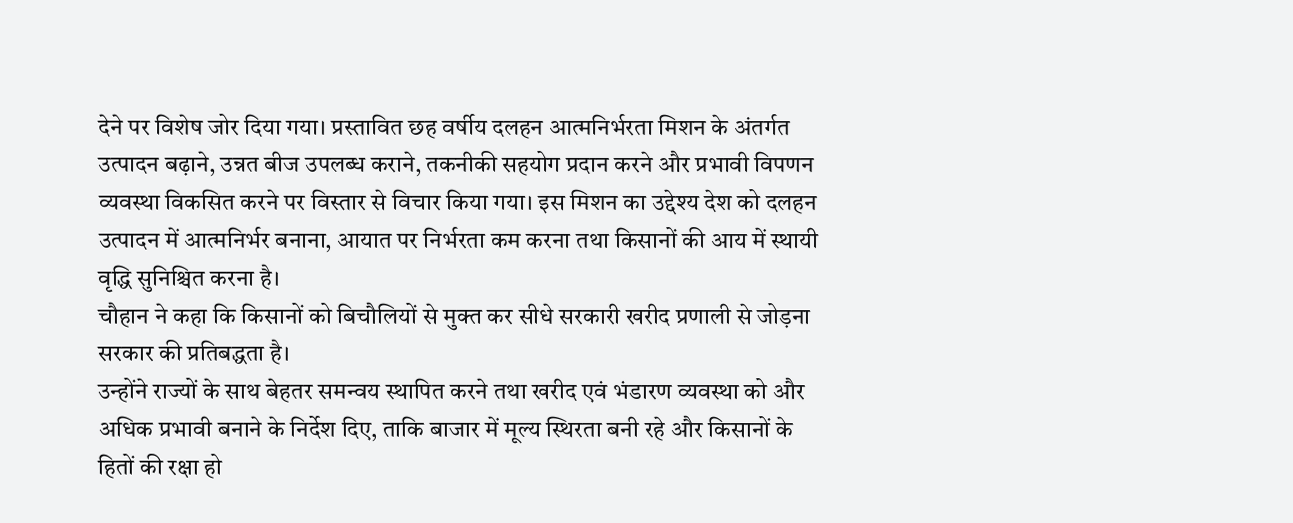देने पर विशेष जोर दिया गया। प्रस्तावित छह वर्षीय दलहन आत्मनिर्भरता मिशन के अंतर्गत उत्पादन बढ़ाने, उन्नत बीज उपलब्ध कराने, तकनीकी सहयोग प्रदान करने और प्रभावी विपणन व्यवस्था विकसित करने पर विस्तार से विचार किया गया। इस मिशन का उद्देश्य देश को दलहन उत्पादन में आत्मनिर्भर बनाना, आयात पर निर्भरता कम करना तथा किसानों की आय में स्थायी वृद्धि सुनिश्चित करना है।
चौहान ने कहा कि किसानों को बिचौलियों से मुक्त कर सीधे सरकारी खरीद प्रणाली से जोड़ना सरकार की प्रतिबद्धता है।
उन्होंने राज्यों के साथ बेहतर समन्वय स्थापित करने तथा खरीद एवं भंडारण व्यवस्था को और अधिक प्रभावी बनाने के निर्देश दिए, ताकि बाजार में मूल्य स्थिरता बनी रहे और किसानों के हितों की रक्षा हो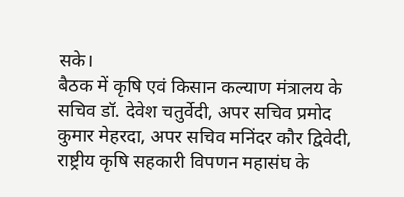सके।
बैठक में कृषि एवं किसान कल्याण मंत्रालय के सचिव डॉ. देवेश चतुर्वेदी, अपर सचिव प्रमोद कुमार मेहरदा, अपर सचिव मनिंदर कौर द्विवेदी, राष्ट्रीय कृषि सहकारी विपणन महासंघ के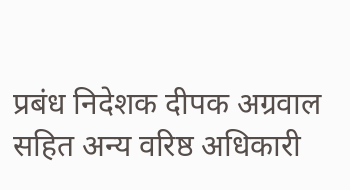प्रबंध निदेशक दीपक अग्रवाल सहित अन्य वरिष्ठ अधिकारी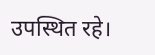उपस्थित रहे।